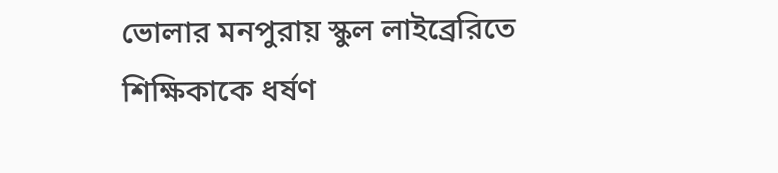ভোলার মনপুরায় স্কুল লাইব্রেরিতে শিক্ষিকাকে ধর্ষণ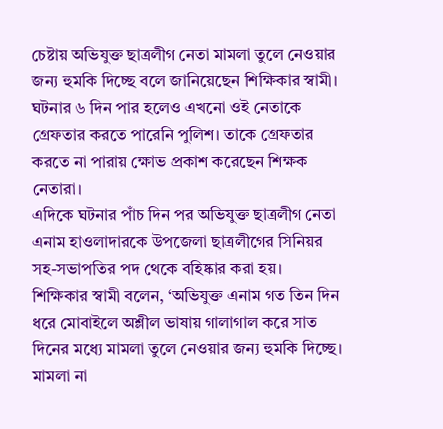চেষ্টায় অভিযুক্ত ছাত্রলীগ নেতা মামলা তুলে নেওয়ার জন্য হুমকি দিচ্ছে বলে জানিয়েছেন শিক্ষিকার স্বামী। ঘটনার ৬ দিন পার হলেও এখনো ওই নেতাকে গ্রেফতার করতে পারেনি পুলিশ। তাকে গ্রেফতার করতে না পারায় ক্ষোভ প্রকাশ করেছেন শিক্ষক নেতারা।
এদিকে ঘটনার পাঁচ দিন পর অভিযুক্ত ছাত্রলীগ নেতা এনাম হাওলাদারকে উপজেলা ছাত্রলীগের সিনিয়র সহ-সভাপতির পদ থেকে বহিষ্কার করা হয়।
শিক্ষিকার স্বামী বলেন, ‘অভিযুক্ত এনাম গত তিন দিন ধরে মোবাইলে অশ্লীল ভাষায় গালাগাল করে সাত দিনের মধ্যে মামলা তুলে নেওয়ার জন্য হুমকি দিচ্ছে। মামলা না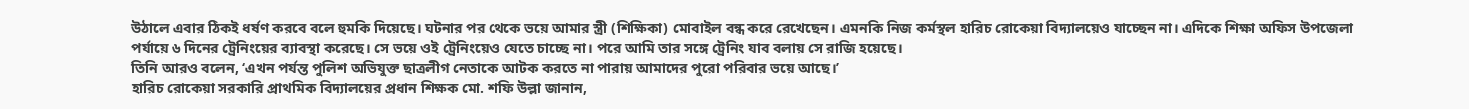উঠালে এবার ঠিকই ধর্ষণ করবে বলে হুমকি দিয়েছে। ঘটনার পর থেকে ভয়ে আমার স্ত্রী (শিক্ষিকা) মোবাইল বন্ধ করে রেখেছেন। এমনকি নিজ কর্মস্থল হারিচ রোকেয়া বিদ্যালয়েও যাচ্ছেন না। এদিকে শিক্ষা অফিস উপজেলা পর্যায়ে ৬ দিনের ট্রেনিংয়ের ব্যাবস্থা করেছে। সে ভয়ে ওই ট্রেনিংয়েও যেতে চাচ্ছে না। পরে আমি তার সঙ্গে ট্রেনিং যাব বলায় সে রাজি হয়েছে।
তিনি আরও বলেন, ‘এখন পর্যন্ত পুলিশ অভিযুক্ত ছাত্রলীগ নেতাকে আটক করতে না পারায় আমাদের পুরো পরিবার ভয়ে আছে।’
হারিচ রোকেয়া সরকারি প্রাথমিক বিদ্যালয়ের প্রধান শিক্ষক মো. শফি উল্লা জানান,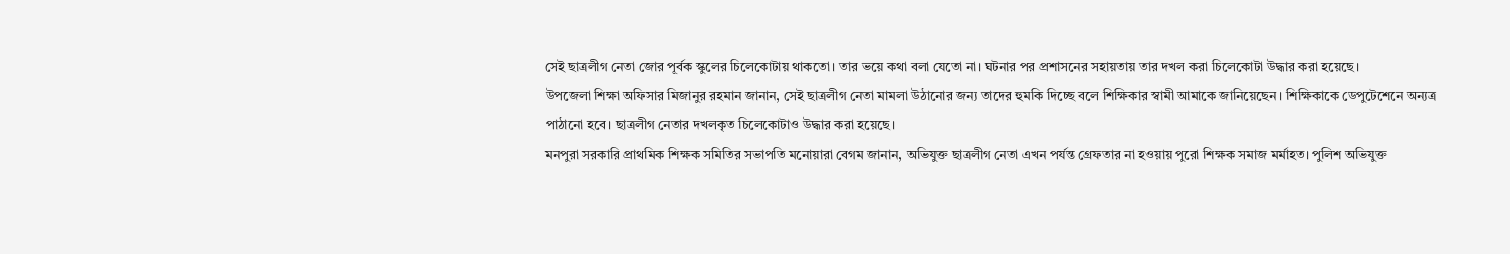সেই ছাত্রলীগ নেতা জোর পূর্বক স্কুলের চিলেকোটায় থাকতো। তার ভয়ে কথা বলা যেতো না। ঘটনার পর প্রশাসনের সহায়তায় তার দখল করা চিলেকোটা উদ্ধার করা হয়েছে।
উপজেলা শিক্ষা অফিসার মিজানুর রহমান জানান, সেই ছাত্রলীগ নেতা মামলা উঠানোর জন্য তাদের হুমকি দিচ্ছে বলে শিক্ষিকার স্বামী আমাকে জানিয়েছেন। শিক্ষিকাকে ডেপুটেশেনে অন্যত্র পাঠানো হবে। ছাত্রলীগ নেতার দখলকৃত চিলেকোটাও উদ্ধার করা হয়েছে।
মনপুরা সরকারি প্রাথমিক শিক্ষক সমিতির সভাপতি মনোয়ারা বেগম জানান, অভিযুক্ত ছাত্রলীগ নেতা এখন পর্যন্ত গ্রেফতার না হওয়ায় পুরো শিক্ষক সমাজ মর্মাহত। পুলিশ অভিযুক্ত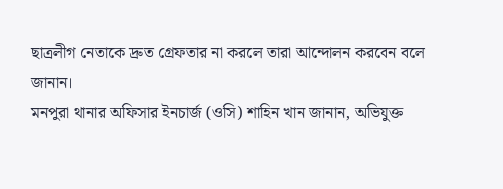ছাত্রলীগ নেতাকে দ্রুত গ্রেফতার না করলে তারা আন্দোলন করবেন বলে জানান।
মনপুরা থানার অফিসার ইনচার্জ (ওসি) শাহিন খান জানান, অভিযুক্ত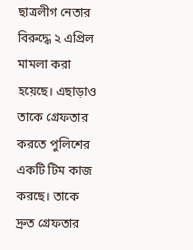ছাত্রলীগ নেতার বিরুদ্ধে ২ এপ্রিল মামলা করা হয়েছে। এছাড়াও তাকে গ্রেফতার করতে পুলিশের একটি টিম কাজ করছে। তাকে দ্রুত গ্রেফতার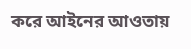করে আইনের আওতায়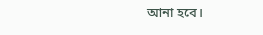আনা হবে।